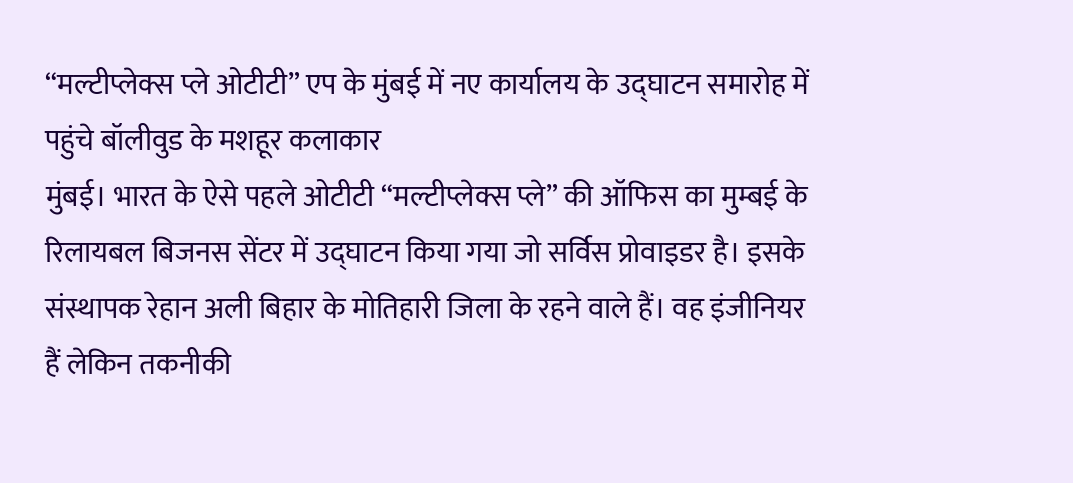“मल्टीप्लेक्स प्ले ओटीटी” एप के मुंबई में नए कार्यालय के उद्घाटन समारोह में पहुंचे बॉलीवुड के मशहूर कलाकार
मुंबई। भारत के ऐसे पहले ओटीटी “मल्टीप्लेक्स प्ले” की ऑफिस का मुम्बई के रिलायबल बिजनस सेंटर में उद्घाटन किया गया जो सर्विस प्रोवाइडर है। इसके संस्थापक रेहान अली बिहार के मोतिहारी जिला के रहने वाले हैं। वह इंजीनियर हैं लेकिन तकनीकी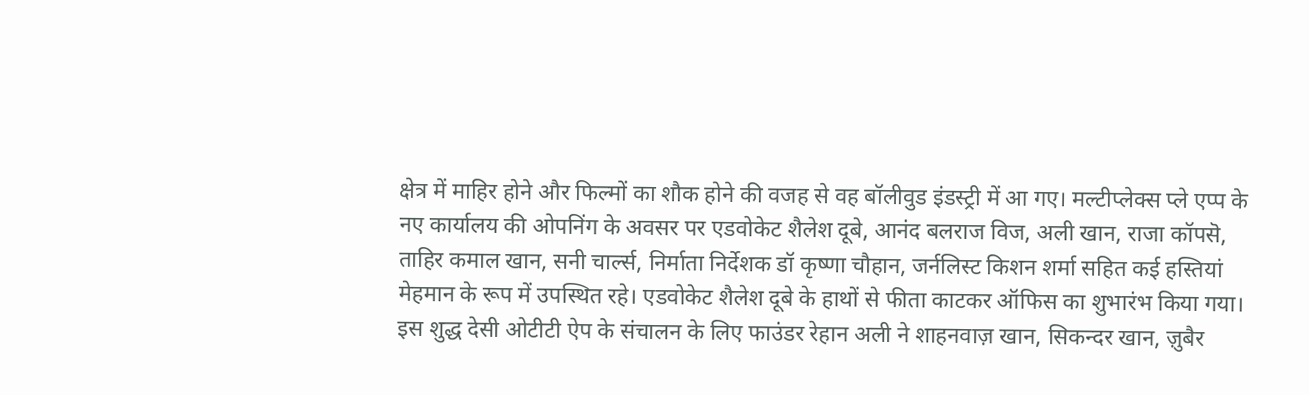क्षेत्र में माहिर होने और फिल्मों का शौक होने की वजह से वह बॉलीवुड इंडस्ट्री में आ गए। मल्टीप्लेक्स प्ले एप्प के नए कार्यालय की ओपनिंग के अवसर पर एडवोकेट शैलेश दूबे, आनंद बलराज विज, अली खान, राजा कॉपसॆ, ताहिर कमाल खान, सनी चार्ल्स, निर्माता निर्देशक डॉ कृष्णा चौहान, जर्नलिस्ट किशन शर्मा सहित कई हस्तियां मेहमान के रूप में उपस्थित रहे। एडवोकेट शैलेश दूबे के हाथों से फीता काटकर ऑफिस का शुभारंभ किया गया।
इस शुद्ध देसी ओटीटी ऐप के संचालन के लिए फाउंडर रेहान अली ने शाहनवाज़ खान, सिकन्दर खान, ज़ुबैर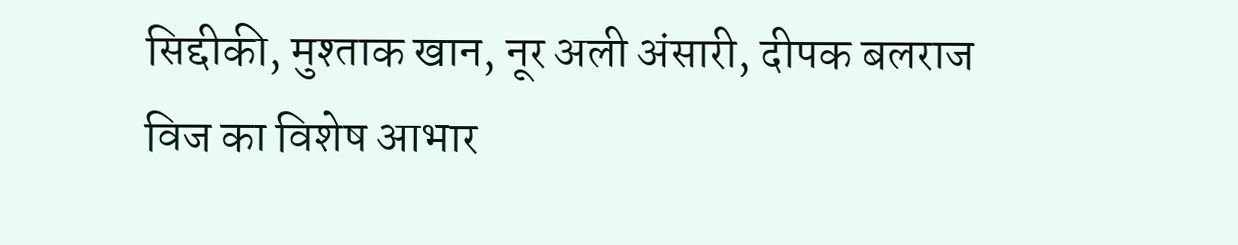सिद्दीकी, मुश्ताक खान, नूर अली अंसारी, दीपक बलराज विज का विशेष आभार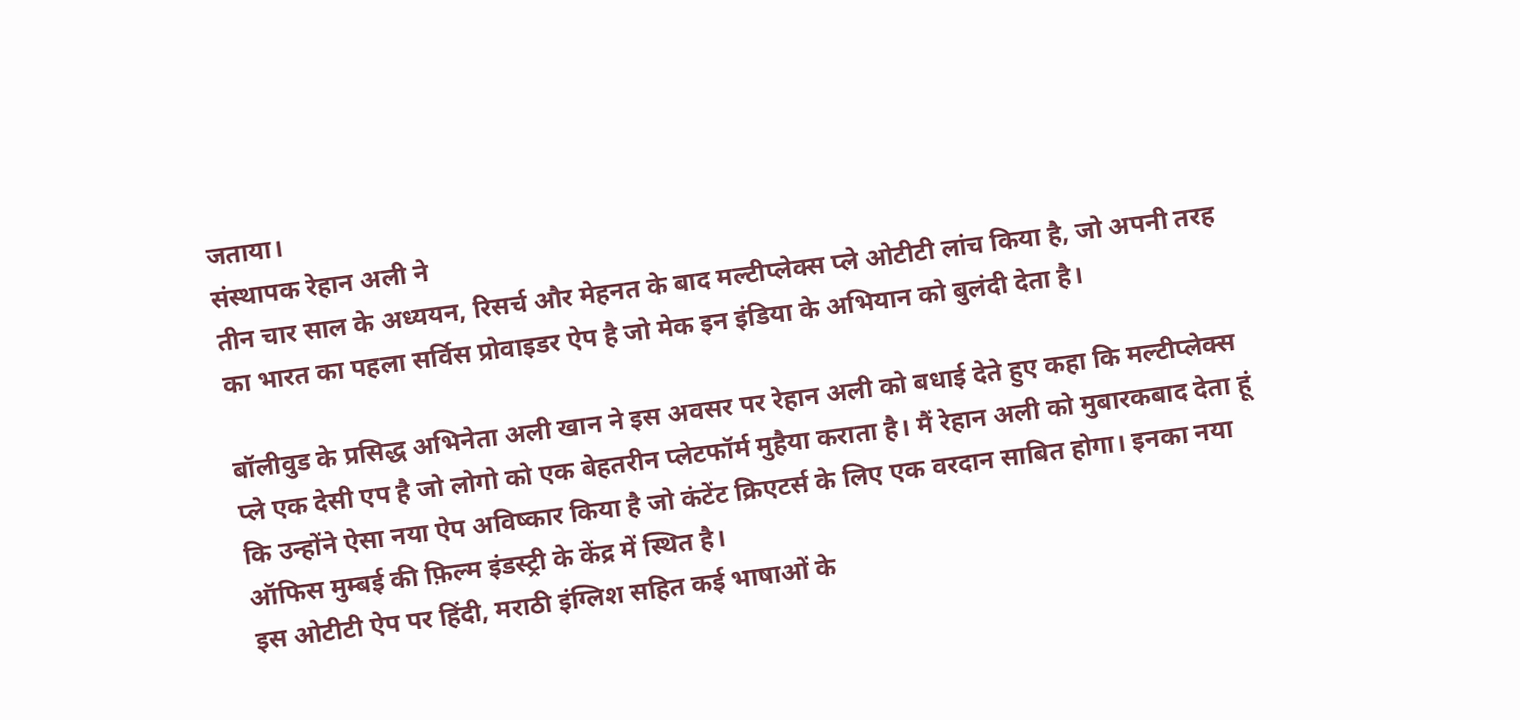जताया।
संस्थापक रेहान अली ने
तीन चार साल के अध्ययन, रिसर्च और मेहनत के बाद मल्टीप्लेक्स प्ले ओटीटी लांच किया है, जो अपनी तरह का भारत का पहला सर्विस प्रोवाइडर ऐप है जो मेक इन इंडिया के अभियान को बुलंदी देता है।

बॉलीवुड के प्रसिद्ध अभिनेता अली खान ने इस अवसर पर रेहान अली को बधाई देते हुए कहा कि मल्टीप्लेक्स प्ले एक देसी एप है जो लोगो को एक बेहतरीन प्लेटफॉर्म मुहैया कराता है। मैं रेहान अली को मुबारकबाद देता हूं कि उन्होंने ऐसा नया ऐप अविष्कार किया है जो कंटेंट क्रिएटर्स के लिए एक वरदान साबित होगा। इनका नया ऑफिस मुम्बई की फ़िल्म इंडस्ट्री के केंद्र में स्थित है।
इस ओटीटी ऐप पर हिंदी, मराठी इंग्लिश सहित कई भाषाओं के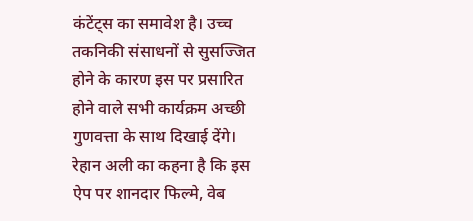कंटेंट्स का समावेश है। उच्च तकनिकी संसाधनों से सुसज्जित होने के कारण इस पर प्रसारित होने वाले सभी कार्यक्रम अच्छी गुणवत्ता के साथ दिखाई देंगे।
रेहान अली का कहना है कि इस ऐप पर शानदार फिल्मे, वेब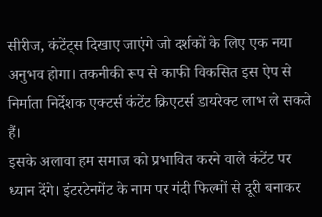सीरीज, कंटेंट्स दिखाए जाएंगे जो दर्शकों के लिए एक नया अनुभव होगा। तकनीकी रूप से काफी विकसित इस ऐप से निर्माता निर्देशक एक्टर्स कंटेंट क्रिएटर्स डायरेक्ट लाभ ले सकते हैं।
इसके अलावा हम समाज को प्रभावित करने वाले कंटेंट पर ध्यान देंगे। इंटरटेनमेंट के नाम पर गंदी फिल्मों से दूरी बनाकर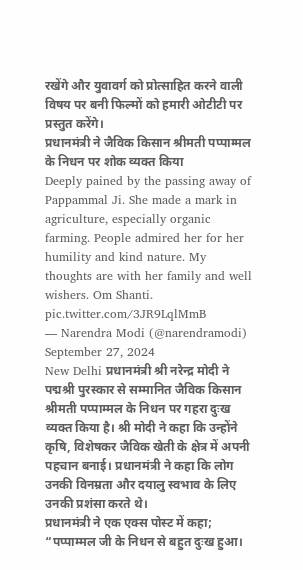रखेंगे और युवावर्ग को प्रोत्साहित करने वाली विषय पर बनी फिल्मों को हमारी ओटीटी पर प्रस्तुत करेंगे।
प्रधानमंत्री ने जैविक किसान श्रीमती पप्पाम्मल के निधन पर शोक व्यक्त किया
Deeply pained by the passing away of Pappammal Ji. She made a mark in agriculture, especially organic farming. People admired her for her humility and kind nature. My thoughts are with her family and well wishers. Om Shanti. pic.twitter.com/3JR9LqlMmB
— Narendra Modi (@narendramodi) September 27, 2024
New Delhi प्रधानमंत्री श्री नरेन्द्र मोदी ने पद्मश्री पुरस्कार से सम्मानित जैविक किसान श्रीमती पप्पाम्मल के निधन पर गहरा दुःख व्यक्त किया है। श्री मोदी ने कहा कि उन्होंने कृषि, विशेषकर जैविक खेती के क्षेत्र में अपनी पहचान बनाई। प्रधानमंत्री ने कहा कि लोग उनकी विनम्रता और दयालु स्वभाव के लिए उनकी प्रशंसा करते थे।
प्रधानमंत्री ने एक एक्स पोस्ट में कहा;
“पप्पाम्मल जी के निधन से बहुत दुःख हुआ।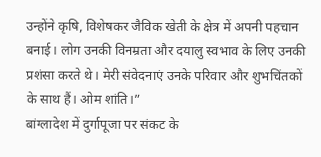उन्होंने कृषि, विशेषकर जैविक खेती के क्षेत्र में अपनी पहचान बनाई। लोग उनकी विनम्रता और दयालु स्वभाव के लिए उनकी प्रशंसा करते थे। मेरी संवेदनाएं उनके परिवार और शुभचिंतकों के साथ हैं। ओम शांति।”
बांग्लादेश में दुर्गापूजा पर संकट के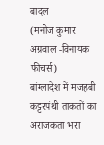बादल
(मनोज कुमार अग्रवाल -विनायक फीचर्स)
बांग्लादेश में मजहबी कट्टरपंथी ताकतों का अराजकता भरा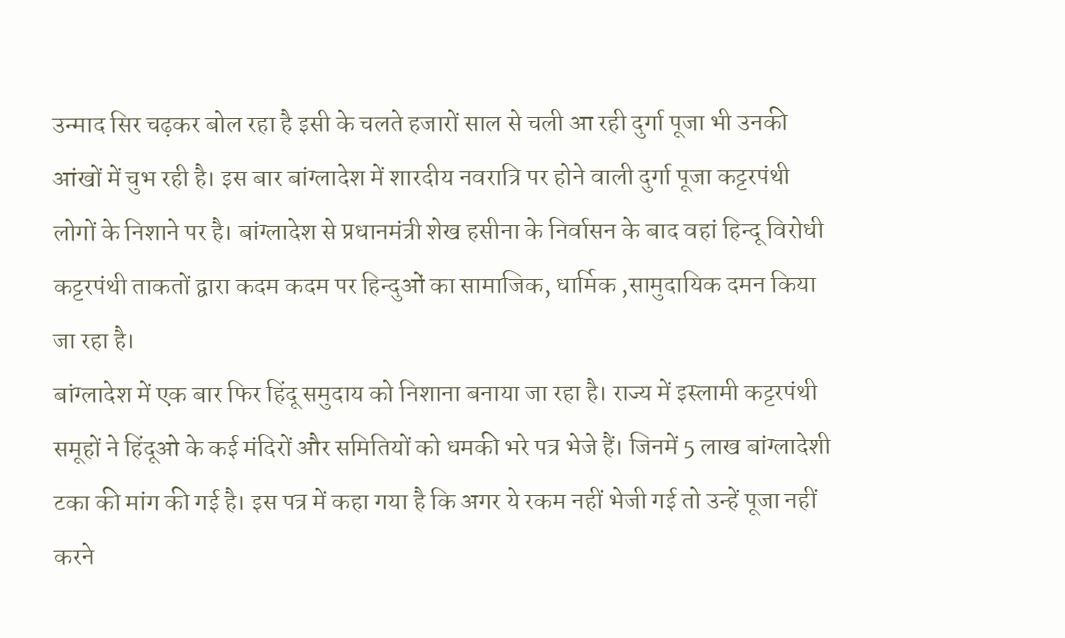उन्माद सिर चढ़कर बोल रहा है इसी के चलते हजारों साल से चली आ रही दुर्गा पूजा भी उनकी आंखों में चुभ रही है। इस बार बांग्लादेश में शारदीय नवरात्रि पर होने वाली दुर्गा पूजा कट्टरपंथी लोगों के निशाने पर है। बांग्लादेश से प्रधानमंत्री शेख हसीना के निर्वासन के बाद वहां हिन्दू विरोधी कट्टरपंथी ताकतों द्वारा कदम कदम पर हिन्दुओं का सामाजिक, धार्मिक ,सामुदायिक दमन किया जा रहा है।
बांग्लादेश में एक बार फिर हिंदू समुदाय को निशाना बनाया जा रहा है। राज्य में इस्लामी कट्टरपंथी समूहों ने हिंदूओ के कई मंदिरों और समितियों को धमकी भरे पत्र भेजे हैं। जिनमें 5 लाख बांग्लादेशी टका की मांग की गई है। इस पत्र में कहा गया है कि अगर ये रकम नहीं भेजी गई तो उन्हें पूजा नहीं करने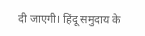दी जाएगी। हिंदू समुदाय के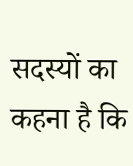सदस्यों का कहना है कि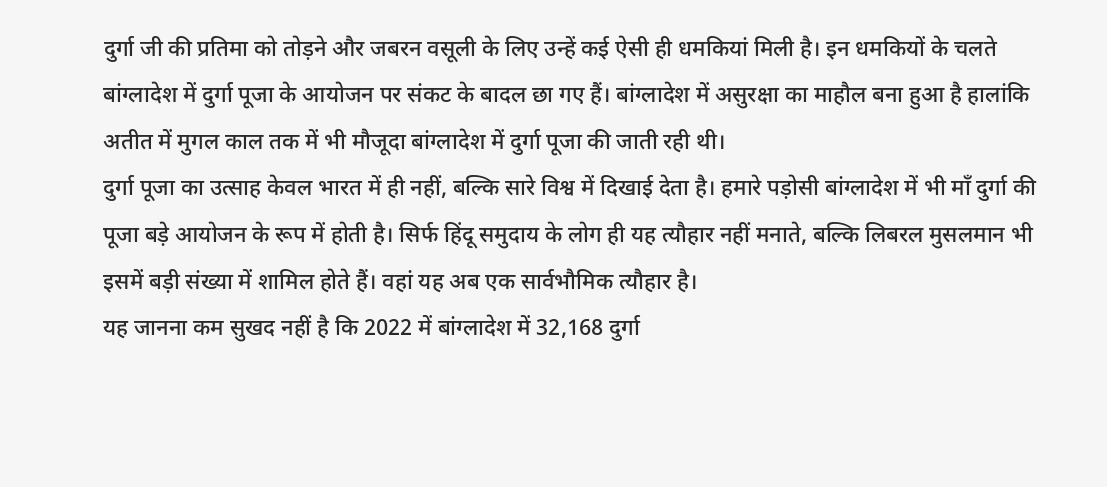दुर्गा जी की प्रतिमा को तोड़ने और जबरन वसूली के लिए उन्हें कई ऐसी ही धमकियां मिली है। इन धमकियों के चलते बांग्लादेश में दुर्गा पूजा के आयोजन पर संकट के बादल छा गए हैं। बांग्लादेश में असुरक्षा का माहौल बना हुआ है हालांकि अतीत में मुगल काल तक में भी मौजूदा बांग्लादेश में दुर्गा पूजा की जाती रही थी।
दुर्गा पूजा का उत्साह केवल भारत में ही नहीं, बल्कि सारे विश्व में दिखाई देता है। हमारे पड़ोसी बांग्लादेश में भी माँ दुर्गा की पूजा बड़े आयोजन के रूप में होती है। सिर्फ हिंदू समुदाय के लोग ही यह त्यौहार नहीं मनाते, बल्कि लिबरल मुसलमान भी इसमें बड़ी संख्या में शामिल होते हैं। वहां यह अब एक सार्वभौमिक त्यौहार है।
यह जानना कम सुखद नहीं है कि 2022 में बांग्लादेश में 32,168 दुर्गा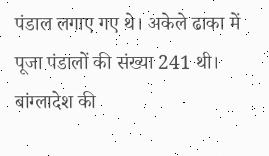पंडाल लगाए गए थे। अकेले ढाका में पूजा पंडालों की संख्या 241 थी।
बांग्लादेश की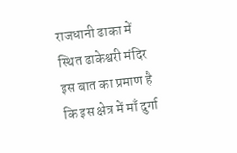राजधानी ढाका में स्थित ढाकेश्वरी मंदिर इस बात का प्रमाण है कि इस क्षेत्र में माँ दुर्गा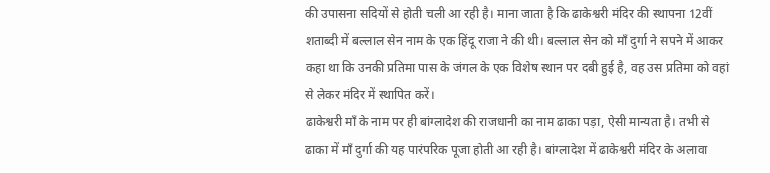की उपासना सदियों से होती चली आ रही है। माना जाता है कि ढाकेश्वरी मंदिर की स्थापना 12वीं शताब्दी में बल्लाल सेन नाम के एक हिंदू राजा ने की थी। बल्लाल सेन को माँ दुर्गा ने सपने में आकर कहा था कि उनकी प्रतिमा पास के जंगल के एक विशेष स्थान पर दबी हुई है, वह उस प्रतिमा को वहां से लेकर मंदिर में स्थापित करें।
ढाकेश्वरी माँ के नाम पर ही बांग्लादेश की राजधानी का नाम ढाका पड़ा, ऐसी मान्यता है। तभी से ढाका में माँ दुर्गा की यह पारंपरिक पूजा होती आ रही है। बांग्लादेश में ढाकेश्वरी मंदिर के अलावा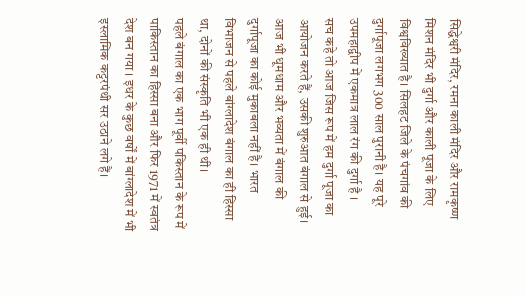सिद्धेश्वरी मंदिर, रमना काली मंदिर और रामकृष्ण मिशन मंदिर भी दुर्गा और काली पूजा के लिए विश्वविख्यात है। सिलहट जिले के पंचगांव की दुर्गापूजा लगभग 300 साल पुरानी है। यह पूरे उपमहाद्वीप में एकमात्र लाल रंग की दुर्गा है ।
सच कहे तो आज जिस रूप में हम दुर्गा पूजा का आयोजन करते हैं, उसकी शुरुआत बंगाल से हुई। आज भी धूमधाम और भव्यता में बंगाल की दुर्गापूजा का कोई मुकाबला नहीं है। भारत विभाजन से पहले बांग्लादेश बंगाल का ही हिस्सा था, दोनों की संस्कृति भी एक ही थी।
पहले बंगाल का एक भाग पूर्वी पकिस्तान के रूप में पाकिस्तान का हिस्सा बना और फिर 1971 में स्वतंत्र देश बन गया । इधर के कुछ वर्षों में बांग्लादेश में भी इस्लामिक कट्टरपंथी सर उठाने लगे हैं।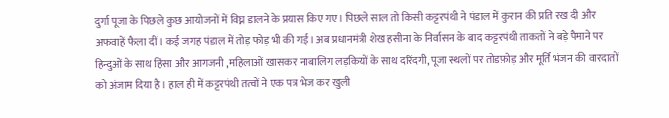दुर्गा पूजा के पिछले कुछ आयोजनों में विघ्न डालने के प्रयास किए गए। पिछले साल तो किसी कट्टरपंथी ने पंडाल में कुरान की प्रति रख दी और अफवाहें फैला दीं। कई जगह पंडाल में तोड़ फोड़ भी की गई। अब प्रधानमंत्री शेख हसीना के निर्वासन के बाद कट्टरपंथी ताकतों ने बड़े पैमाने पर हिन्दुओं के साथ हिंसा और आगजनी ,महिलाओं खासकर नाबालिग लड़कियों के साथ दरिंदगी, पूजा स्थलों पर तोडफ़ोड़ और मूर्ति भंजन की वारदातों को अंजाम दिया है। हाल ही में कट्टरपंथी तत्वों ने एक पत्र भेज कर खुली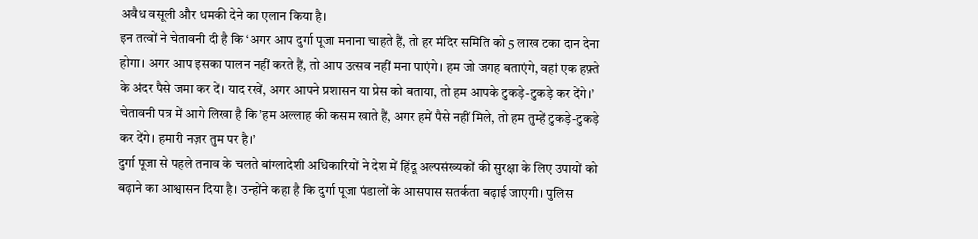अवैध वसूली और धमकी देने का एलान किया है।
इन तत्वों ने चेतावनी दी है कि ‘अगर आप दुर्गा पूजा मनाना चाहते हैं, तो हर मंदिर समिति को 5 लाख टका दान देना होगा। अगर आप इसका पालन नहीं करते हैं, तो आप उत्सव नहीं मना पाएंगे। हम जो जगह बताएंगे, वहां एक हफ़्ते के अंदर पैसे जमा कर दें। याद रखें, अगर आपने प्रशासन या प्रेस को बताया, तो हम आपके टुकड़े-टुकड़े कर देंगे।’
चेतावनी पत्र में आगे लिखा है कि’हम अल्लाह की कसम खाते हैं, अगर हमें पैसे नहीं मिले, तो हम तुम्हें टुकड़े-टुकड़े कर देंगे। हमारी नज़र तुम पर है।’
दुर्गा पूजा से पहले तनाव के चलते बांग्लादेशी अधिकारियों ने देश में हिंदू अल्पसंख्यकों की सुरक्षा के लिए उपायों को बढ़ाने का आश्वासन दिया है। उन्होंने कहा है कि दुर्गा पूजा पंडालों के आसपास सतर्कता बढ़ाई जाएगी। पुलिस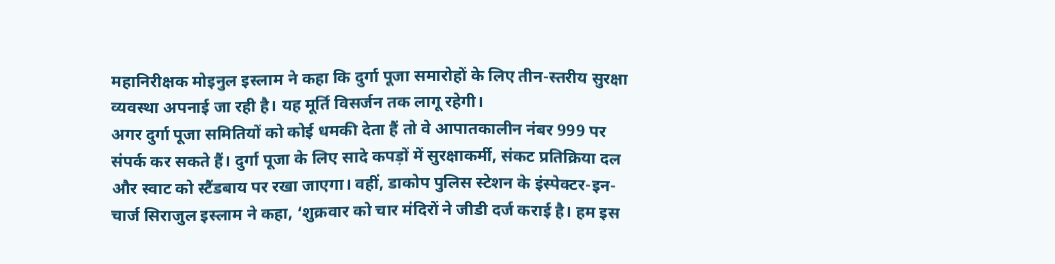महानिरीक्षक मोइनुल इस्लाम ने कहा कि दुर्गा पूजा समारोहों के लिए तीन-स्तरीय सुरक्षा व्यवस्था अपनाई जा रही है। यह मूर्ति विसर्जन तक लागू रहेगी।
अगर दुर्गा पूजा समितियों को कोई धमकी देता हैं तो वे आपातकालीन नंबर 999 पर संपर्क कर सकते हैं। दुर्गा पूजा के लिए सादे कपड़ों में सुरक्षाकर्मी, संकट प्रतिक्रिया दल और स्वाट को स्टैंडबाय पर रखा जाएगा। वहीं, डाकोप पुलिस स्टेशन के इंस्पेक्टर-इन-चार्ज सिराजुल इस्लाम ने कहा, ‘शुक्रवार को चार मंदिरों ने जीडी दर्ज कराई है। हम इस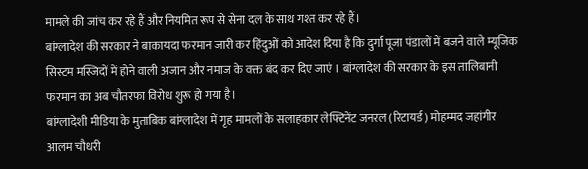मामले की जांच कर रहे हैं और नियमित रूप से सेना दल के साथ गश्त कर रहे हैं।
बांग्लादेश की सरकार ने बाकायदा फरमान जारी कर हिंदुओं को आदेश दिया है कि दुर्गा पूजा पंडालों में बजने वाले म्यूजिक सिस्टम मस्जिदों में होने वाली अजान और नमाज के वक्त बंद कर दिए जाएं । बांग्लादेश की सरकार के इस तालिबानी फरमान का अब चौतरफा विरोध शुरू हो गया है।
बांग्लादेशी मीडिया के मुताबिक बांग्लादेश में गृह मामलों के सलाहकार लेफ्टिनेंट जनरल (रिटायर्ड) मोहम्मद जहांगीर आलम चौधरी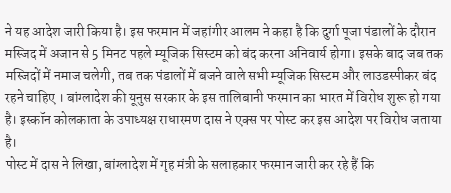ने यह आदेश जारी किया है। इस फरमान में जहांगीर आलम ने कहा है कि दुर्गा पूजा पंडालों के दौरान मस्जिद में अजान से 5 मिनट पहले म्यूजिक सिस्टम को बंद करना अनिवार्य होगा। इसके बाद जब तक मस्जिदों में नमाज चलेगी, तब तक पंडालों में बजने वाले सभी म्यूजिक सिस्टम और लाउडस्पीकर बंद रहने चाहिए । बांग्लादेश की यूनुस सरकार के इस तालिबानी फरमान का भारत में विरोध शुरू हो गया है। इस्कॉन कोलकाता के उपाध्यक्ष राधारमण दास ने एक्स पर पोस्ट कर इस आदेश पर विरोध जताया है।
पोस्ट में दास ने लिखा, बांग्लादेश में गृह मंत्री के सलाहकार फरमान जारी कर रहे हैं कि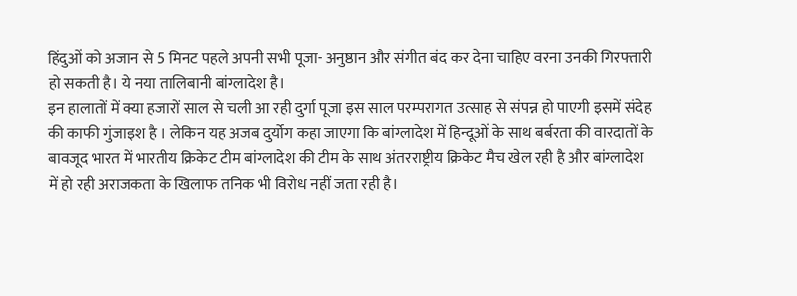हिंदुओं को अजान से 5 मिनट पहले अपनी सभी पूजा- अनुष्ठान और संगीत बंद कर देना चाहिए वरना उनकी गिरफ्तारी हो सकती है। ये नया तालिबानी बांग्लादेश है।
इन हालातों में क्या हजारों साल से चली आ रही दुर्गा पूजा इस साल परम्परागत उत्साह से संपन्न हो पाएगी इसमें संदेह की काफी गुंजाइश है । लेकिन यह अजब दुर्योग कहा जाएगा कि बांग्लादेश में हिन्दूओं के साथ बर्बरता की वारदातों के बावजूद भारत में भारतीय क्रिकेट टीम बांग्लादेश की टीम के साथ अंतरराष्ट्रीय क्रिकेट मैच खेल रही है और बांग्लादेश में हो रही अराजकता के खिलाफ तनिक भी विरोध नहीं जता रही है।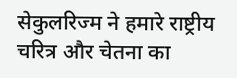सेकुलरिज्म ने हमारे राष्ट्रीय चरित्र और चेतना का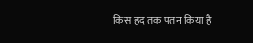किस हद तक पतन किया है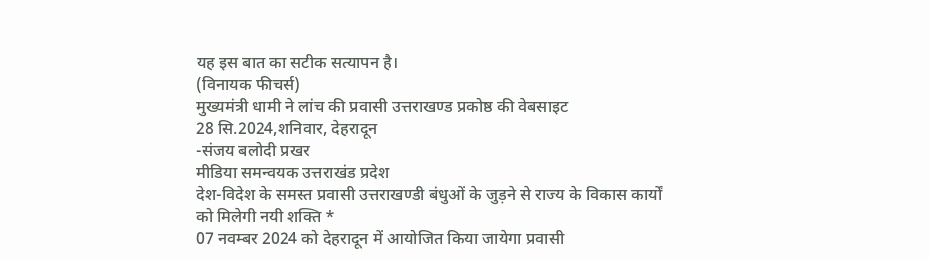यह इस बात का सटीक सत्यापन है।
(विनायक फीचर्स)
मुख्यमंत्री धामी ने लांच की प्रवासी उत्तराखण्ड प्रकोष्ठ की वेबसाइट
28 सि.2024,शनिवार, देहरादून
-संजय बलोदी प्रखर
मीडिया समन्वयक उत्तराखंड प्रदेश
देश-विदेश के समस्त प्रवासी उत्तराखण्डी बंधुओं के जुड़ने से राज्य के विकास कार्यों को मिलेगी नयी शक्ति *
07 नवम्बर 2024 को देहरादून में आयोजित किया जायेगा प्रवासी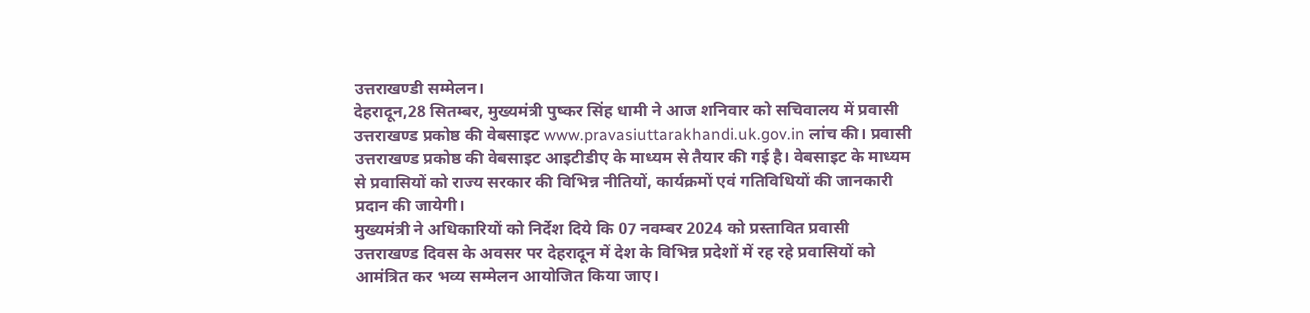उत्तराखण्डी सम्मेलन।
देहरादून,28 सितम्बर, मुख्यमंत्री पुष्कर सिंह धामी ने आज शनिवार को सचिवालय में प्रवासी उत्तराखण्ड प्रकोष्ठ की वेबसाइट www.pravasiuttarakhandi.uk.gov.in लांच की। प्रवासी उत्तराखण्ड प्रकोष्ठ की वेबसाइट आइटीडीए के माध्यम से तैयार की गई है। वेबसाइट के माध्यम से प्रवासियों को राज्य सरकार की विभिन्न नीतियों, कार्यक्रमों एवं गतिविधियों की जानकारी प्रदान की जायेगी।
मुख्यमंत्री ने अधिकारियों को निर्देश दिये कि 07 नवम्बर 2024 को प्रस्तावित प्रवासी उत्तराखण्ड दिवस के अवसर पर देहरादून में देश के विभिन्न प्रदेशों में रह रहे प्रवासियों को आमंत्रित कर भव्य सम्मेलन आयोजित किया जाए।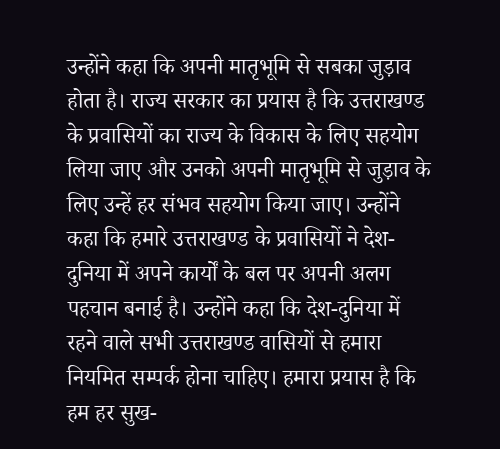उन्होंने कहा कि अपनी मातृभूमि से सबका जुड़ाव होता है। राज्य सरकार का प्रयास है कि उत्तराखण्ड के प्रवासियों का राज्य के विकास के लिए सहयोग लिया जाए और उनको अपनी मातृभूमि से जुड़ाव के लिए उन्हें हर संभव सहयोग किया जाए। उन्होंने कहा कि हमारे उत्तराखण्ड के प्रवासियों ने देश-दुनिया में अपने कार्यों के बल पर अपनी अलग पहचान बनाई है। उन्होंने कहा कि देश-दुनिया में रहने वाले सभी उत्तराखण्ड वासियों से हमारा नियमित सम्पर्क होना चाहिए। हमारा प्रयास है कि हम हर सुख-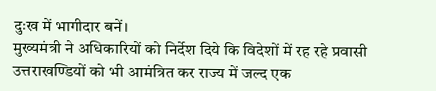दुःख में भागीदार बनें।
मुख्यमंत्री ने अधिकारियों को निर्देश दिये कि विदेशों में रह रहे प्रवासी उत्तराखण्डियों को भी आमंत्रित कर राज्य में जल्द एक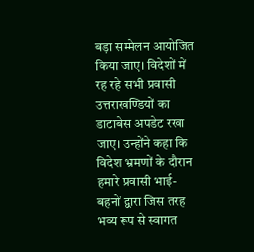बड़ा सम्मेलन आयोजित किया जाए। विदेशों में रह रहे सभी प्रवासी उत्तराखण्डियों का डाटाबेस अपडेट रखा जाए। उन्होंने कहा कि विदेश भ्रमणों के दौरान हमारे प्रवासी भाई-बहनों द्वारा जिस तरह भव्य रूप से स्वागत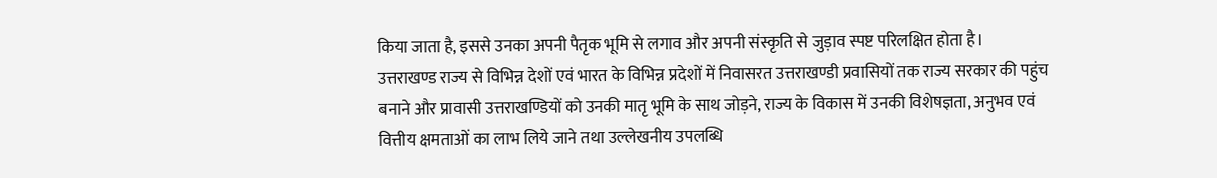किया जाता है, इससे उनका अपनी पैतृक भूमि से लगाव और अपनी संस्कृति से जुड़ाव स्पष्ट परिलक्षित होता है।
उत्तराखण्ड राज्य से विभिन्न देशों एवं भारत के विभिन्न प्रदेशों में निवासरत उत्तराखण्डी प्रवासियों तक राज्य सरकार की पहुंच बनाने और प्रावासी उत्तराखण्डियों को उनकी मातृ भूमि के साथ जोड़ने, राज्य के विकास में उनकी विशेषज्ञता, अनुभव एवं वित्तीय क्षमताओं का लाभ लिये जाने तथा उल्लेखनीय उपलब्धि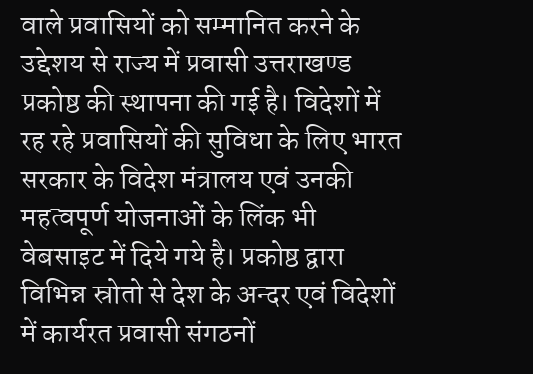वाले प्रवासियों को सम्मानित करने के उद्देशय से राज्य में प्रवासी उत्तराखण्ड प्रकोष्ठ की स्थापना की गई है। विदेशों में रह रहे प्रवासियों की सुविधा के लिए भारत सरकार के विदेश मंत्रालय एवं उनकी महत्वपूर्ण योजनाओं के लिंक भी वेबसाइट में दिये गये है। प्रकोष्ठ द्वारा विभिन्न स्रोतो से देश के अन्दर एवं विदेशों में कार्यरत प्रवासी संगठनों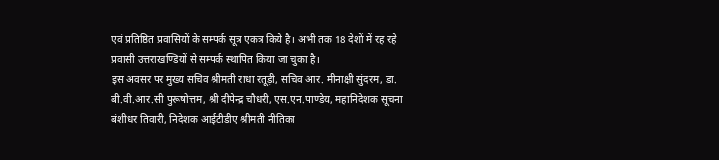एवं प्रतिष्ठित प्रवासियों के सम्पर्क सूत्र एकत्र किये है। अभी तक 18 देशों में रह रहे प्रवासी उत्तराखण्डियों से सम्पर्क स्थापित किया जा चुका है।
इस अवसर पर मुख्य सचिव श्रीमती राधा रतूड़ी, सचिव आर. मीनाक्षी सुंदरम, डा. बी.वी.आर.सी पुरूषोत्तम, श्री दीपेन्द्र चौधरी, एस.एन.पाण्डेय, महानिदेशक सूचना बंशीधर तिवारी, निदेशक आईटीडीए श्रीमती नीतिका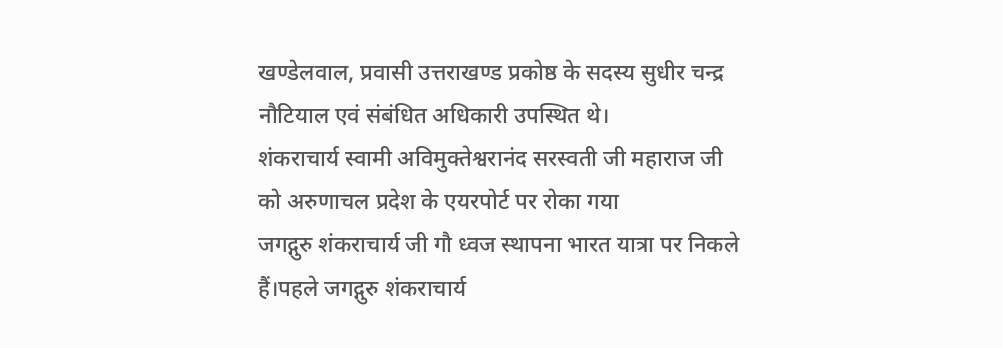खण्डेलवाल, प्रवासी उत्तराखण्ड प्रकोष्ठ के सदस्य सुधीर चन्द्र नौटियाल एवं संबंधित अधिकारी उपस्थित थे।
शंकराचार्य स्वामी अविमुक्तेश्वरानंद सरस्वती जी महाराज जी को अरुणाचल प्रदेश के एयरपोर्ट पर रोका गया
जगद्गुरु शंकराचार्य जी गौ ध्वज स्थापना भारत यात्रा पर निकले हैं।पहले जगद्गुरु शंकराचार्य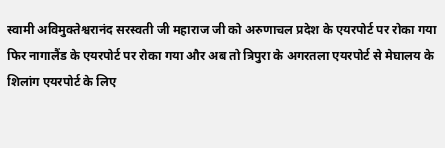स्वामी अविमुक्तेश्वरानंद सरस्वती जी महाराज जी को अरुणाचल प्रदेश के एयरपोर्ट पर रोका गया फिर नागालैंड के एयरपोर्ट पर रोका गया और अब तो त्रिपुरा के अगरतला एयरपोर्ट से मेघालय के शिलांग एयरपोर्ट के लिए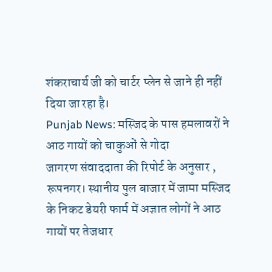शंकराचार्य जी को चार्टर प्लेन से जाने ही नहीं दिया जा रहा है।
Punjab News: मस्जिद के पास हमलावरों ने आठ गायों को चाकुओं से गोदा
जागरण संवाददाता की रिपोर्ट के अनुसार , रूपनगर। स्थानीय पुल बाजार में जामा मस्जिद के निकट डेयरी फार्म में अज्ञात लोगों ने आठ गायों पर तेजधार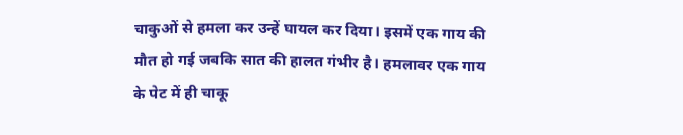चाकुओं से हमला कर उन्हें घायल कर दिया। इसमें एक गाय की मौत हो गई जबकि सात की हालत गंभीर है। हमलावर एक गाय के पेट में ही चाकू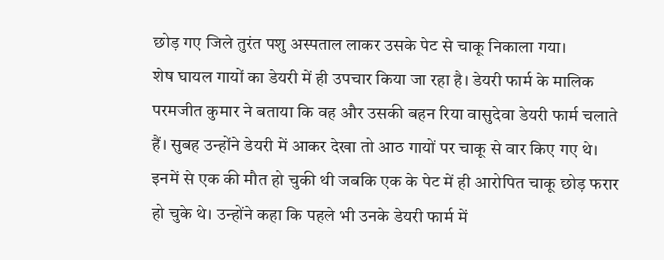छोड़ गए जिले तुरंत पशु अस्पताल लाकर उसके पेट से चाकू निकाला गया।
शेष घायल गायों का डेयरी में ही उपचार किया जा रहा है। डेयरी फार्म के मालिक परमजीत कुमार ने बताया कि वह और उसकी बहन रिया वासुदेवा डेयरी फार्म चलाते हैं। सुबह उन्होंने डेयरी में आकर देखा तो आठ गायों पर चाकू से वार किए गए थे।
इनमें से एक की मौत हो चुकी थी जबकि एक के पेट में ही आरोपित चाकू छोड़ फरार हो चुके थे। उन्होंने कहा कि पहले भी उनके डेयरी फार्म में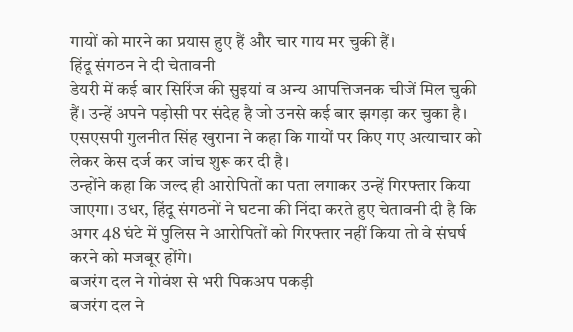गायों को मारने का प्रयास हुए हैं और चार गाय मर चुकी हैं।
हिंदू संगठन ने दी चेतावनी
डेयरी में कई बार सिरिंज की सुइयां व अन्य आपत्तिजनक चीजें मिल चुकी हैं। उन्हें अपने पड़ोसी पर संदेह है जो उनसे कई बार झगड़ा कर चुका है। एसएसपी गुलनीत सिंह खुराना ने कहा कि गायों पर किए गए अत्याचार को लेकर केस दर्ज कर जांच शुरू कर दी है।
उन्होंने कहा कि जल्द ही आरोपितों का पता लगाकर उन्हें गिरफ्तार किया जाएगा। उधर, हिंदू संगठनों ने घटना की निंदा करते हुए चेतावनी दी है कि अगर 48 घंटे में पुलिस ने आरोपितों को गिरफ्तार नहीं किया तो वे संघर्ष करने को मजबूर होंगे।
बजरंग दल ने गोवंश से भरी पिकअप पकड़ी
बजरंग दल ने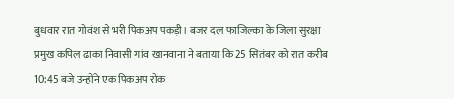बुधवार रात गोवंश से भरी पिकअप पकड़ी। बजर दल फाजिल्का के जिला सुरक्षा प्रमुख कपिल ढाका निवासी गांव खानवाना ने बताया कि 25 सितंबर को रात करीब 10:45 बजे उन्होंने एक पिकअप रोक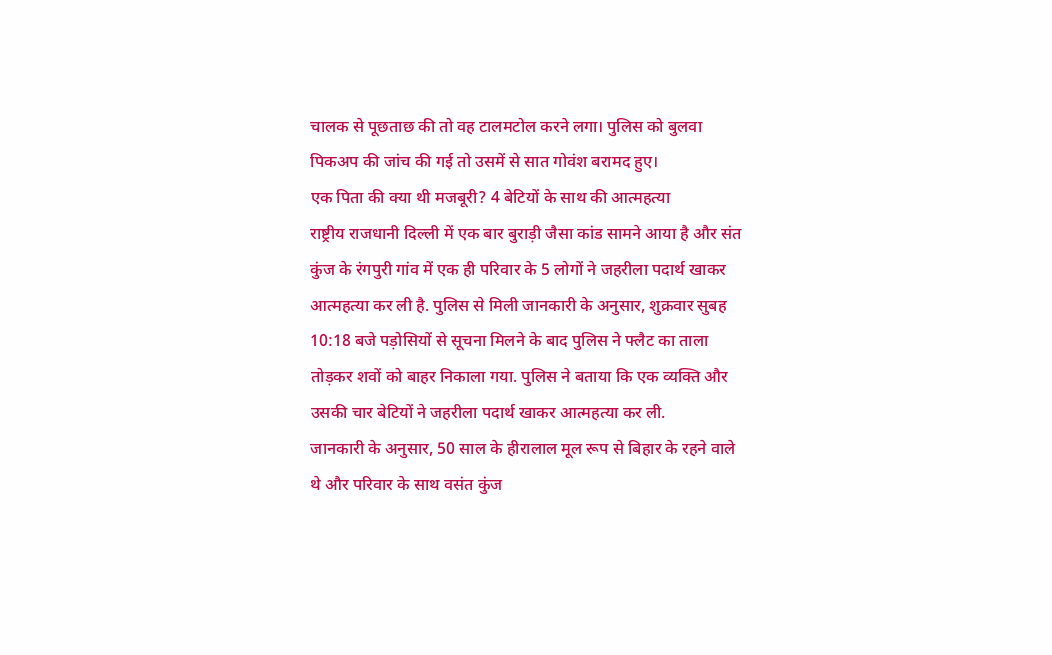चालक से पूछताछ की तो वह टालमटोल करने लगा। पुलिस को बुलवा पिकअप की जांच की गई तो उसमें से सात गोवंश बरामद हुए।
एक पिता की क्या थी मजबूरी? 4 बेटियों के साथ की आत्महत्या
राष्ट्रीय राजधानी दिल्ली में एक बार बुराड़ी जैसा कांड सामने आया है और संत कुंज के रंगपुरी गांव में एक ही परिवार के 5 लोगों ने जहरीला पदार्थ खाकर आत्महत्या कर ली है. पुलिस से मिली जानकारी के अनुसार, शुक्रवार सुबह 10:18 बजे पड़ोसियों से सूचना मिलने के बाद पुलिस ने फ्लैट का ताला तोड़कर शवों को बाहर निकाला गया. पुलिस ने बताया कि एक व्यक्ति और उसकी चार बेटियों ने जहरीला पदार्थ खाकर आत्महत्या कर ली.
जानकारी के अनुसार, 50 साल के हीरालाल मूल रूप से बिहार के रहने वाले थे और परिवार के साथ वसंत कुंज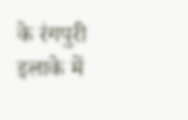के रंगपुरी इलाके में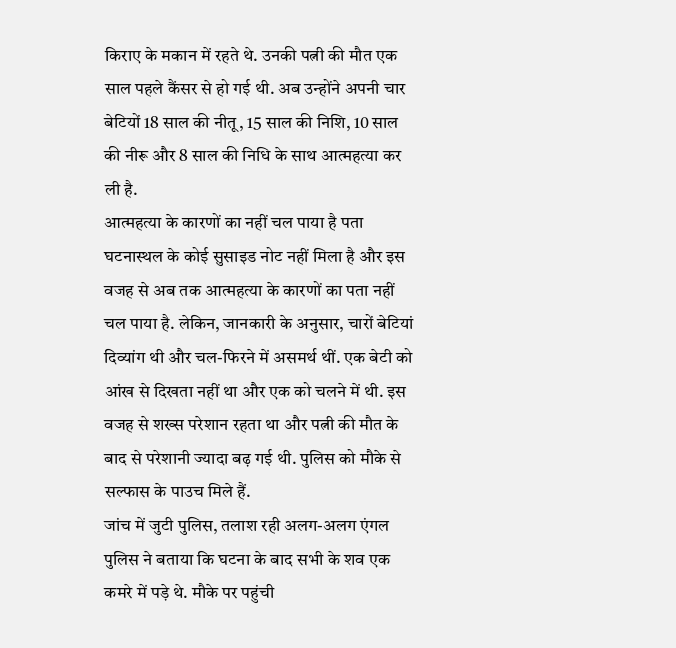किराए के मकान में रहते थे. उनकी पत्नी की मौत एक साल पहले कैंसर से हो गई थी. अब उन्होंने अपनी चार बेटियों 18 साल की नीतू, 15 साल की निशि, 10 साल की नीरू और 8 साल की निधि के साथ आत्महत्या कर ली है.
आत्महत्या के कारणों का नहीं चल पाया है पता
घटनास्थल के कोई सुसाइड नोट नहीं मिला है और इस वजह से अब तक आत्महत्या के कारणों का पता नहीं चल पाया है. लेकिन, जानकारी के अनुसार, चारों बेटियां दिव्यांग थी और चल-फिरने में असमर्थ थीं. एक बेटी को आंख से दिखता नहीं था और एक को चलने में थी. इस वजह से शख्स परेशान रहता था और पत्नी की मौत के बाद से परेशानी ज्यादा बढ़ गई थी. पुलिस को मौके से सल्फास के पाउच मिले हैं.
जांच में जुटी पुलिस, तलाश रही अलग-अलग एंगल
पुलिस ने बताया कि घटना के बाद सभी के शव एक कमरे में पड़े थे. मौके पर पहुंची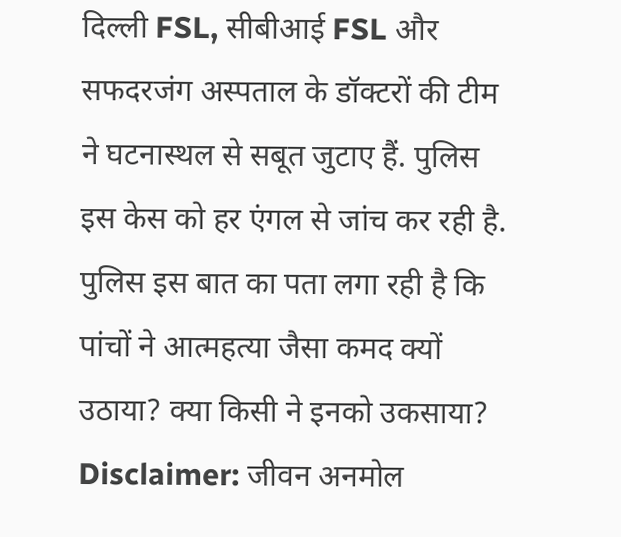दिल्ली FSL, सीबीआई FSL और सफदरजंग अस्पताल के डॉक्टरों की टीम ने घटनास्थल से सबूत जुटाए हैं. पुलिस इस केस को हर एंगल से जांच कर रही है. पुलिस इस बात का पता लगा रही है कि पांचों ने आत्महत्या जैसा कमद क्यों उठाया? क्या किसी ने इनको उकसाया?
Disclaimer: जीवन अनमोल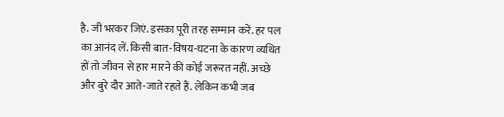है. जी भरकर जिएं. इसका पूरी तरह सम्मान करें. हर पल का आनंद लें. किसी बात-विषय-घटना के कारण व्यथित हों तो जीवन से हार मारने की कोई जरूरत नहीं. अच्छे और बुरे दौर आते-जाते रहते हैं. लेकिन कभी जब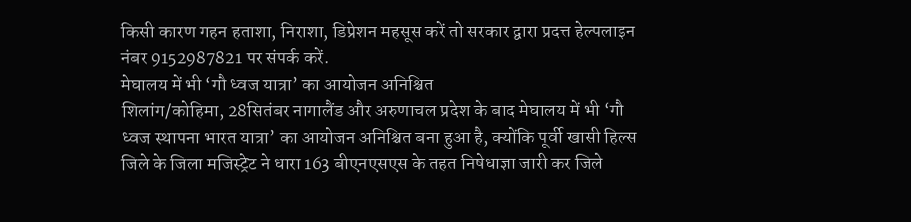किसी कारण गहन हताशा, निराशा, डिप्रेशन महसूस करें तो सरकार द्वारा प्रदत्त हेल्पलाइन नंबर 9152987821 पर संपर्क करें.
मेघालय में भी ‘गौ ध्वज यात्रा’ का आयोजन अनिश्चित
शिलांग/कोहिमा, 28सितंबर नागालैंड और अरुणाचल प्रदेश के बाद मेघालय में भी ‘गौ ध्वज स्थापना भारत यात्रा’ का आयोजन अनिश्चित बना हुआ है, क्योंकि पूर्वी खासी हिल्स जिले के जिला मजिस्ट्रेट ने धारा 163 बीएनएसएस के तहत निषेधाज्ञा जारी कर जिले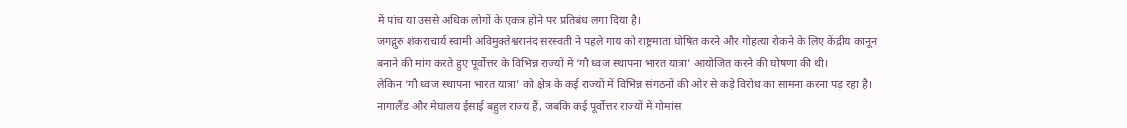में पांच या उससे अधिक लोगों के एकत्र होने पर प्रतिबंध लगा दिया है।
जगद्गुरु शंकराचार्य स्वामी अविमुक्तेश्वरानंद सरस्वती ने पहले गाय को राष्ट्रमाता घोषित करने और गोहत्या रोकने के लिए केंद्रीय कानून बनाने की मांग करते हुए पूर्वोत्तर के विभिन्न राज्यों में ‘गौ ध्वज स्थापना भारत यात्रा’ आयोजित करने की घोषणा की थी।
लेकिन ‘गौ ध्वज स्थापना भारत यात्रा’ को क्षेत्र के कई राज्यों में विभिन्न संगठनों की ओर से कड़े विरोध का सामना करना पड़ रहा है।
नागालैंड और मेघालय ईसाई बहुल राज्य हैं, जबकि कई पूर्वोत्तर राज्यों में गोमांस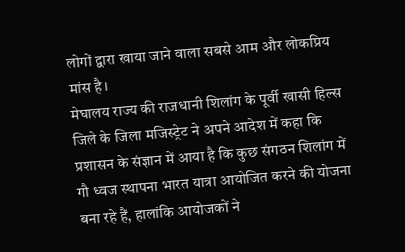लोगों द्वारा खाया जाने वाला सबसे आम और लोकप्रिय मांस है।
मेघालय राज्य की राजधानी शिलांग के पूर्वी खासी हिल्स जिले के जिला मजिस्ट्रेट ने अपने आदेश में कहा कि प्रशासन के संज्ञान में आया है कि कुछ संगठन शिलांग में गौ ध्वज स्थापना भारत यात्रा आयोजित करने की योजना बना रहे हैं, हालांकि आयोजकों ने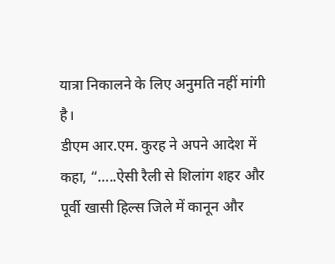यात्रा निकालने के लिए अनुमति नहीं मांगी है।
डीएम आर.एम. कुरह ने अपने आदेश में कहा, “…..ऐसी रैली से शिलांग शहर और पूर्वी खासी हिल्स जिले में कानून और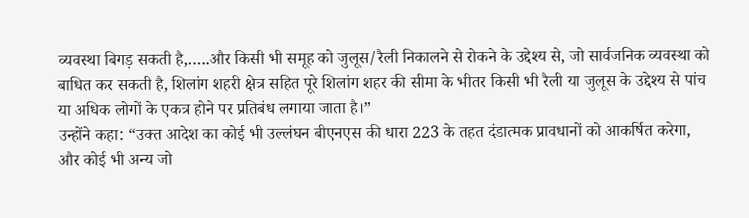व्यवस्था बिगड़ सकती है,…..और किसी भी समूह को जुलूस/रैली निकालने से रोकने के उद्देश्य से, जो सार्वजनिक व्यवस्था को बाधित कर सकती है, शिलांग शहरी क्षेत्र सहित पूरे शिलांग शहर की सीमा के भीतर किसी भी रैली या जुलूस के उद्देश्य से पांच या अधिक लोगों के एकत्र होने पर प्रतिबंध लगाया जाता है।”
उन्होंने कहा: “उक्त आदेश का कोई भी उल्लंघन बीएनएस की धारा 223 के तहत दंडात्मक प्रावधानों को आकर्षित करेगा, और कोई भी अन्य जो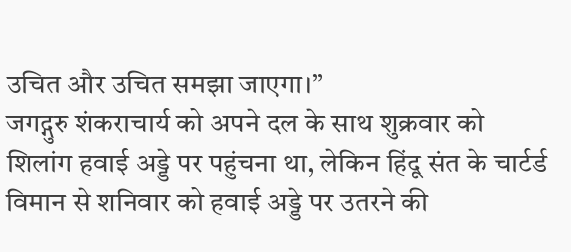उचित और उचित समझा जाएगा।”
जगद्गुरु शंकराचार्य को अपने दल के साथ शुक्रवार को शिलांग हवाई अड्डे पर पहुंचना था, लेकिन हिंदू संत के चार्टर्ड विमान से शनिवार को हवाई अड्डे पर उतरने की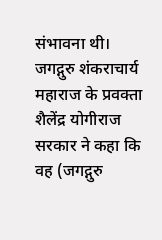संभावना थी। जगद्गुरु शंकराचार्य महाराज के प्रवक्ता शैलेंद्र योगीराज सरकार ने कहा कि वह (जगद्गुरु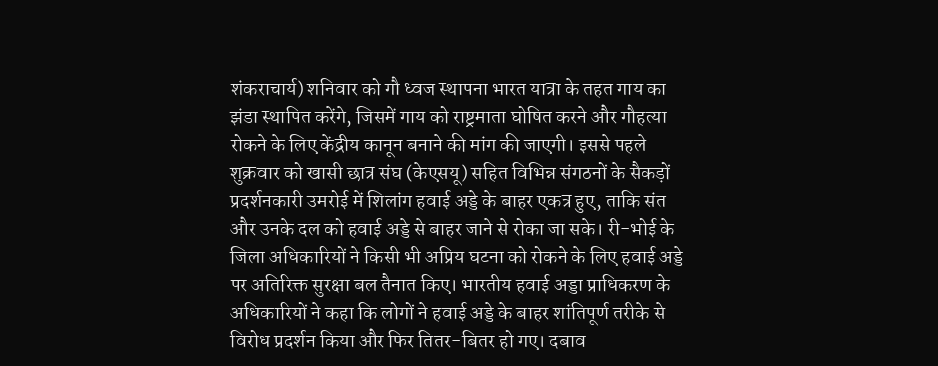शंकराचार्य) शनिवार को गौ ध्वज स्थापना भारत यात्रा के तहत गाय का झंडा स्थापित करेंगे, जिसमें गाय को राष्ट्रमाता घोषित करने और गौहत्या रोकने के लिए केंद्रीय कानून बनाने की मांग की जाएगी। इससे पहले शुक्रवार को खासी छात्र संघ (केएसयू) सहित विभिन्न संगठनों के सैकड़ों प्रदर्शनकारी उमरोई में शिलांग हवाई अड्डे के बाहर एकत्र हुए, ताकि संत और उनके दल को हवाई अड्डे से बाहर जाने से रोका जा सके। री-भोई के जिला अधिकारियों ने किसी भी अप्रिय घटना को रोकने के लिए हवाई अड्डे पर अतिरिक्त सुरक्षा बल तैनात किए। भारतीय हवाई अड्डा प्राधिकरण के अधिकारियों ने कहा कि लोगों ने हवाई अड्डे के बाहर शांतिपूर्ण तरीके से विरोध प्रदर्शन किया और फिर तितर-बितर हो गए। दबाव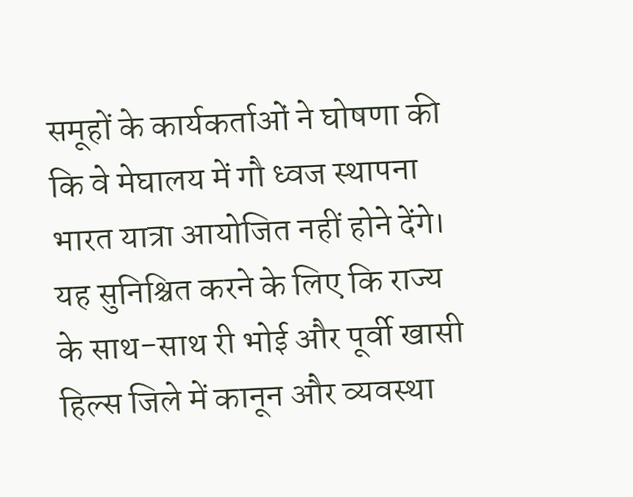समूहों के कार्यकर्ताओं ने घोषणा की कि वे मेघालय में गौ ध्वज स्थापना भारत यात्रा आयोजित नहीं होने देंगे।
यह सुनिश्चित करने के लिए कि राज्य के साथ-साथ री भोई और पूर्वी खासी हिल्स जिले में कानून और व्यवस्था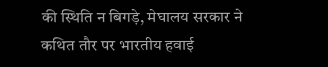की स्थिति न बिगड़े, मेघालय सरकार ने कथित तौर पर भारतीय हवाई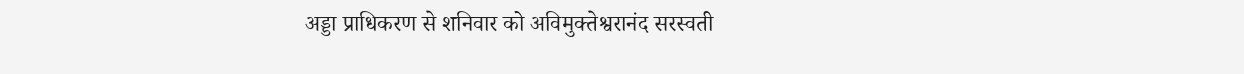अड्डा प्राधिकरण से शनिवार को अविमुक्तेश्वरानंद सरस्वती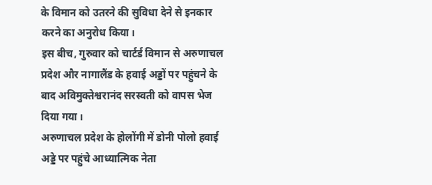के विमान को उतरने की सुविधा देने से इनकार करने का अनुरोध किया।
इस बीच, गुरुवार को चार्टर्ड विमान से अरुणाचल प्रदेश और नागालैंड के हवाई अड्डों पर पहुंचने के बाद अविमुक्तेश्वरानंद सरस्वती को वापस भेज दिया गया।
अरुणाचल प्रदेश के होलोंगी में डोनी पोलो हवाई अड्डे पर पहुंचे आध्यात्मिक नेता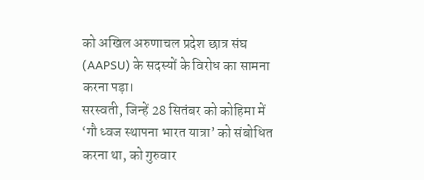को अखिल अरुणाचल प्रदेश छात्र संघ (AAPSU) के सदस्यों के विरोध का सामना करना पड़ा।
सरस्वती, जिन्हें 28 सितंबर को कोहिमा में ‘गौ ध्वज स्थापना भारत यात्रा’ को संबोधित करना था, को गुरुवार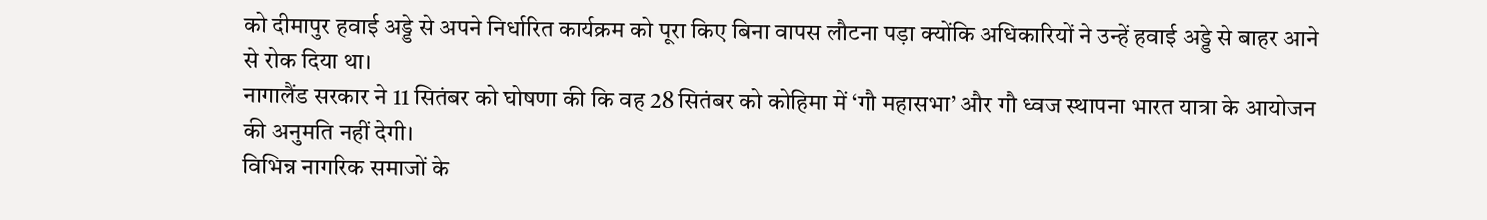को दीमापुर हवाई अड्डे से अपने निर्धारित कार्यक्रम को पूरा किए बिना वापस लौटना पड़ा क्योंकि अधिकारियों ने उन्हें हवाई अड्डे से बाहर आने से रोक दिया था।
नागालैंड सरकार ने 11 सितंबर को घोषणा की कि वह 28 सितंबर को कोहिमा में ‘गौ महासभा’ और गौ ध्वज स्थापना भारत यात्रा के आयोजन की अनुमति नहीं देगी।
विभिन्न नागरिक समाजों के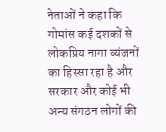नेताओं ने कहा कि गोमांस कई दशकों से लोकप्रिय नागा व्यंजनों का हिस्सा रहा है और सरकार और कोई भी अन्य संगठन लोगों की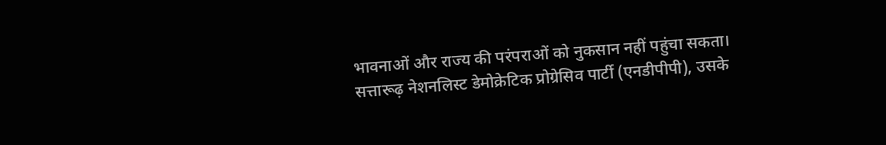भावनाओं और राज्य की परंपराओं को नुकसान नहीं पहुंचा सकता।
सत्तारूढ़ नेशनलिस्ट डेमोक्रेटिक प्रोग्रेसिव पार्टी (एनडीपीपी), उसके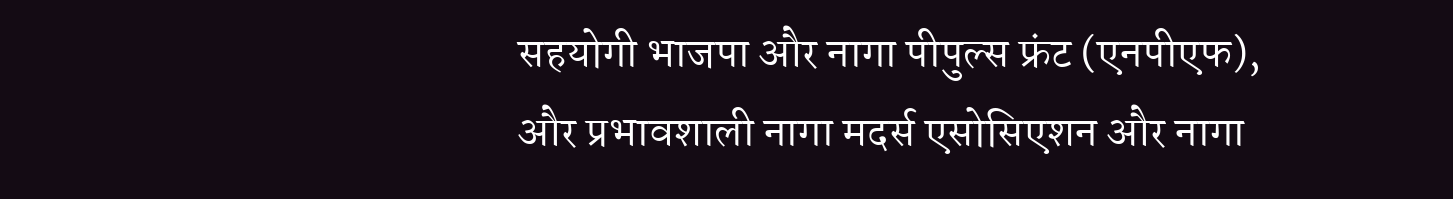सहयोगी भाजपा और नागा पीपुल्स फ्रंट (एनपीएफ), और प्रभावशाली नागा मदर्स एसोसिएशन और नागा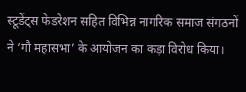स्टूडेंट्स फेडरेशन सहित विभिन्न नागरिक समाज संगठनों ने ‘गौ महासभा’ के आयोजन का कड़ा विरोध किया।